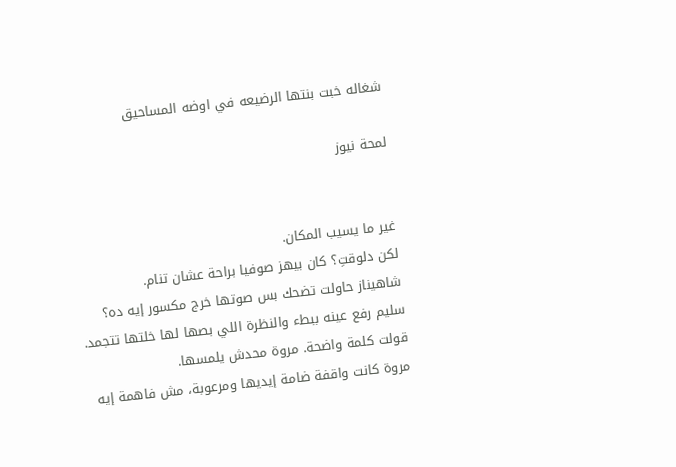شغاله خبت بنتها الرضيعه في اوضه المساحيق

لمحة نيوز


غير ما يسيب المكان.
لكن دلوقتِ؟ كان بيهز صوفيا براحة عشان تنام.
شاهيناز حاولت تضحك بس صوتها خرج مكسور إيه ده؟
سليم رفع عينه ببطء والنظرة اللي بصها لها خلتها تتجمد.
قولت كلمة واضحة. مروة محدش يلمسها.
مروة كانت واقفة ضامة إيديها ومرعوبة، مش فاهمة إيه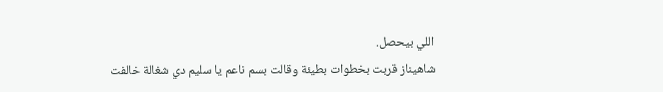اللي بيحصل.
شاهيناز قربت بخطوات بطيئة وقالت بسم ناعم يا سليم دي شغالة خالفت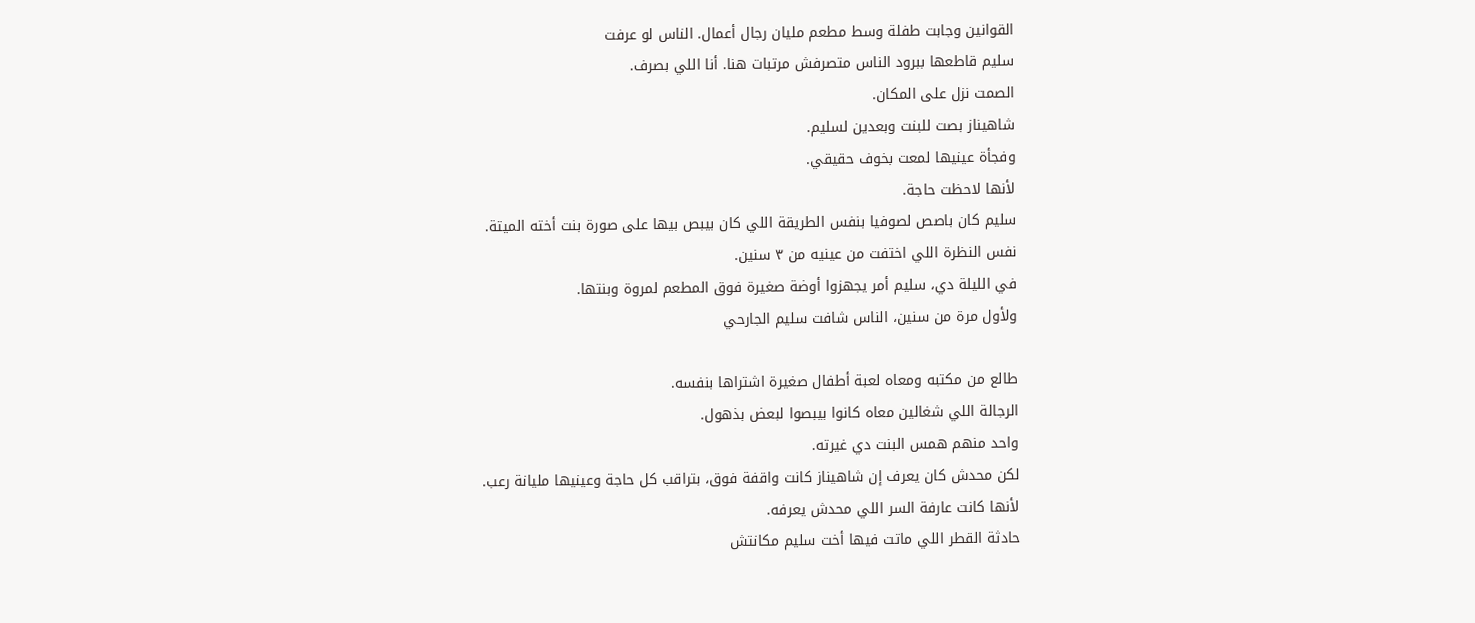القوانين وجابت طفلة وسط مطعم مليان رجال أعمال. الناس لو عرفت
سليم قاطعها ببرود الناس متصرفش مرتبات هنا. أنا اللي بصرف.
الصمت نزل على المكان.
شاهيناز بصت للبنت وبعدين لسليم.
وفجأة عينيها لمعت بخوف حقيقي.
لأنها لاحظت حاجة.
سليم كان باصص لصوفيا بنفس الطريقة اللي كان بيبص بيها على صورة بنت أخته الميتة.
نفس النظرة اللي اختفت من عينيه من ٣ سنين.
في الليلة دي، سليم أمر يجهزوا أوضة صغيرة فوق المطعم لمروة وبنتها.
ولأول مرة من سنين، الناس شافت سليم الجارحي

طالع من مكتبه ومعاه لعبة أطفال صغيرة اشتراها بنفسه.
الرجالة اللي شغالين معاه كانوا بيبصوا لبعض بذهول.
واحد منهم همس البنت دي غيرته.
لكن محدش كان يعرف إن شاهيناز كانت واقفة فوق، بتراقب كل حاجة وعينيها مليانة رعب.
لأنها كانت عارفة السر اللي محدش يعرفه.
حادثة القطر اللي ماتت فيها أخت سليم مكانتش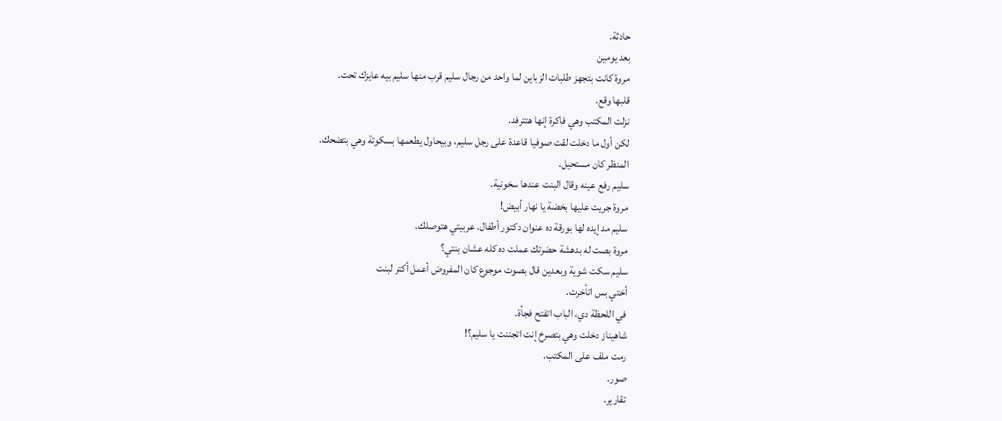حادثة.
بعد يومين
مروة كانت بتجهز طلبات الزباين لما واحد من رجال سليم قرب منها سليم بيه عايزك تحت.
قلبها وقع.
نزلت المكتب وهي فاكرة إنها هتترفد.
لكن أول ما دخلت لقت صوفيا قاعدة على رجل سليم، وبيحاول يطعمها بسكوتة وهي بتضحك.
المنظر كان مستحيل.
سليم رفع عينه وقال البنت عندها سخونية.
مروة جريت عليها بخضة يا نهار أبيض!
سليم مد إيده لها بورقة ده عنوان دكتور أطفال. عربيتي هتوصلك.
مروة بصت له بدهشة حضرتك عملت ده كله عشان بنتي؟
سليم سكت شوية وبعدين قال بصوت موجوع كان المفروض أعمل أكتر لبنت
أختي بس اتأخرت.
في اللحظة دي، الباب اتفتح فجأة.
شاهيناز دخلت وهي بتصرخ إنت اتجننت يا سليم؟!
رمت ملف على المكتب.
صور.
تقارير.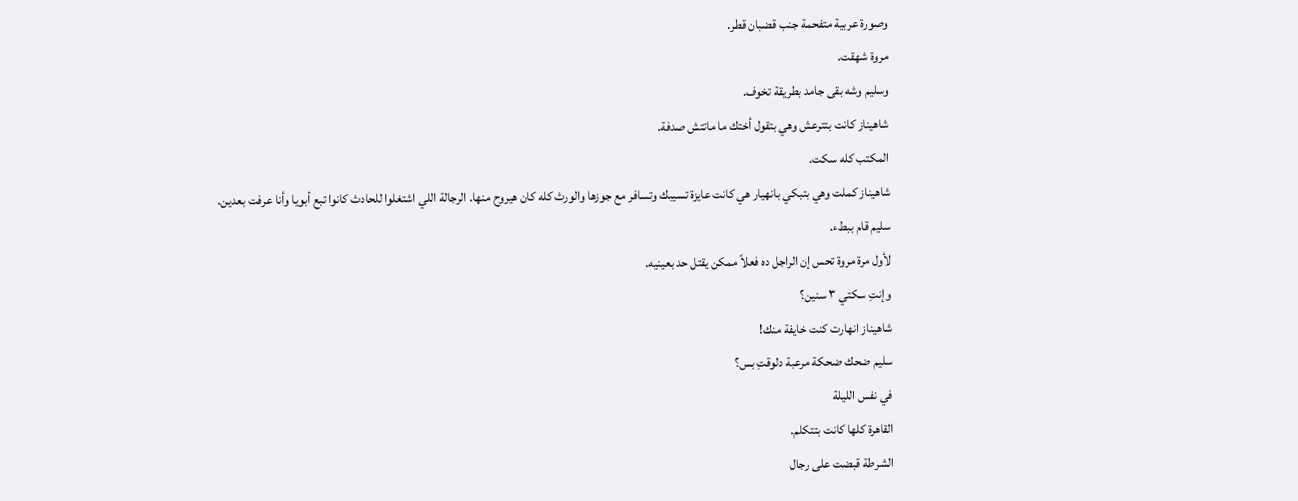وصورة عربية متفحمة جنب قضبان قطر.
مروة شهقت.
وسليم وشه بقى جامد بطريقة تخوف.
شاهيناز كانت بتترعش وهي بتقول أختك ما ماتتش صدفة.
المكتب كله سكت.
شاهيناز كملت وهي بتبكي بانهيار هي كانت عايزة تسيبك وتسافر مع جوزها والورث كله كان هيروح منها. الرجالة اللي اشتغلوا للحادث كانوا تبع أبويا وأنا عرفت بعدين.
سليم قام ببطء.
لأول مرة مروة تحس إن الراجل ده فعلاً ممكن يقتل حد بعينيه.
وإنتِ سكتي ٣ سنين؟
شاهيناز انهارت كنت خايفة منك!
سليم ضحك ضحكة مرعبة دلوقتِ بس؟
في نفس الليلة
القاهرة كلها كانت بتتكلم.
الشرطة قبضت على رجال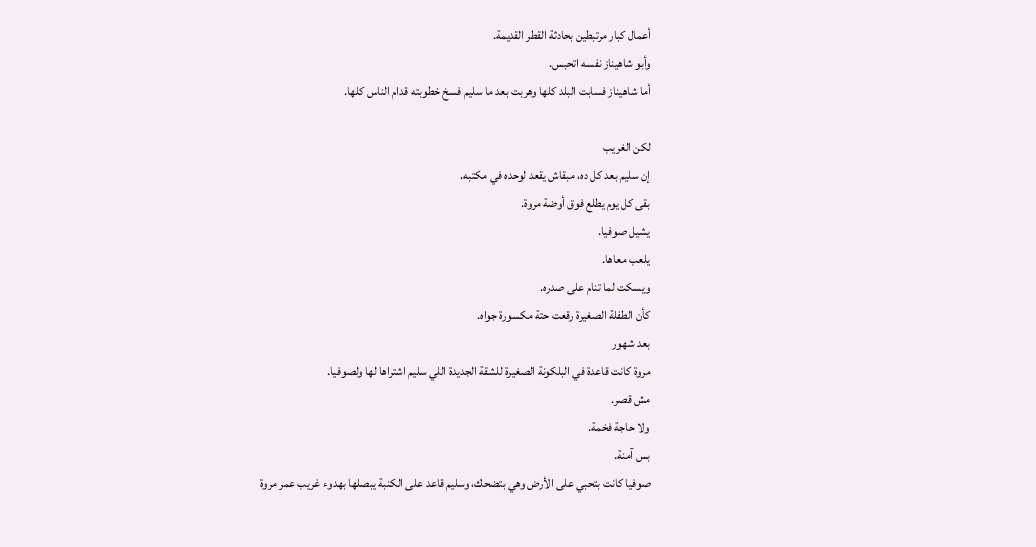أعمال كبار مرتبطين بحادثة القطر القديمة.
وأبو شاهيناز نفسه اتحبس.
أما شاهيناز فسابت البلد كلها وهربت بعد ما سليم فسخ خطوبته قدام الناس كلها.

لكن الغريب
إن سليم بعد كل ده، مبقاش يقعد لوحده في مكتبه.
بقى كل يوم يطلع فوق أوضة مروة.
يشيل صوفيا.
يلعب معاها.
ويسكت لما تنام على صدره.
كأن الطفلة الصغيرة رقعت حتة مكسورة جواه.
بعد شهور
مروة كانت قاعدة في البلكونة الصغيرة للشقة الجديدة اللي سليم اشتراها لها ولصوفيا.
مش قصر.
ولا حاجة فخمة.
بس آمنة.
صوفيا كانت بتحبي على الأرض وهي بتضحك، وسليم قاعد على الكنبة يبصلها بهدوء غريب عمر مروة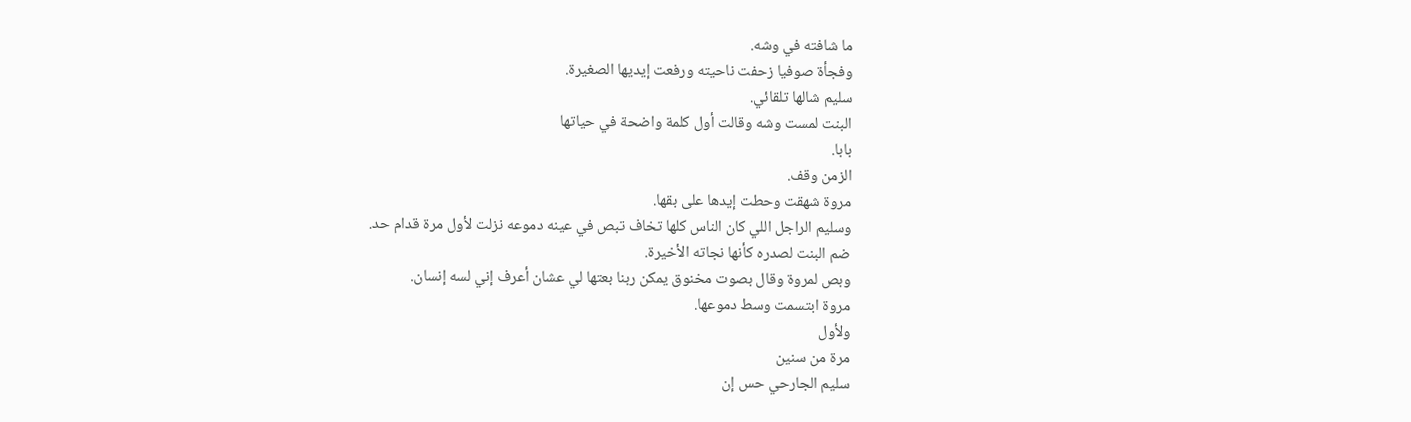ما شافته في وشه.
وفجأة صوفيا زحفت ناحيته ورفعت إيديها الصغيرة.
سليم شالها تلقائي.
البنت لمست وشه وقالت أول كلمة واضحة في حياتها
بابا.
الزمن وقف.
مروة شهقت وحطت إيدها على بقها.
وسليم الراجل اللي كان الناس كلها تخاف تبص في عينه دموعه نزلت لأول مرة قدام حد.
ضم البنت لصدره كأنها نجاته الأخيرة.
وبص لمروة وقال بصوت مخنوق يمكن ربنا بعتها لي عشان أعرف إني لسه إنسان.
مروة ابتسمت وسط دموعها.
ولأول
مرة من سنين
سليم الجارحي حس إن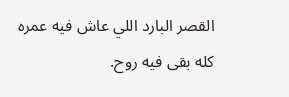القصر البارد اللي عاش فيه عمره كله بقى فيه روح.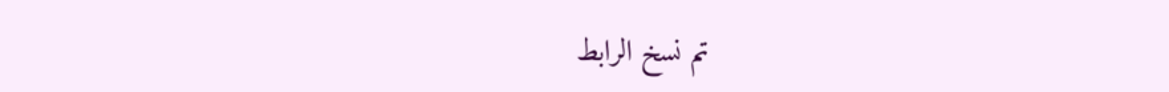تم نسخ الرابط